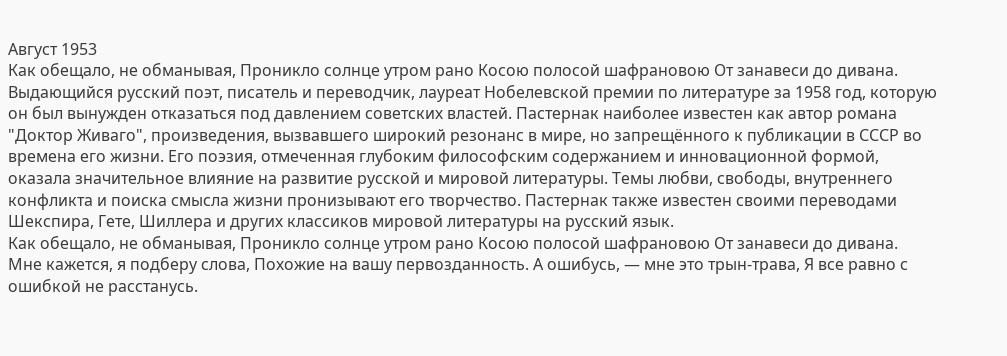Август 1953
Как обещало, не обманывая, Проникло солнце утром рано Косою полосой шафрановою От занавеси до дивана.
Выдающийся русский поэт, писатель и переводчик, лауреат Нобелевской премии по литературе за 1958 год, которую он был вынужден отказаться под давлением советских властей. Пастернак наиболее известен как автор романа "Доктор Живаго", произведения, вызвавшего широкий резонанс в мире, но запрещённого к публикации в СССР во времена его жизни. Его поэзия, отмеченная глубоким философским содержанием и инновационной формой, оказала значительное влияние на развитие русской и мировой литературы. Темы любви, свободы, внутреннего конфликта и поиска смысла жизни пронизывают его творчество. Пастернак также известен своими переводами Шекспира, Гете, Шиллера и других классиков мировой литературы на русский язык.
Как обещало, не обманывая, Проникло солнце утром рано Косою полосой шафрановою От занавеси до дивана.
Мне кажется, я подберу слова, Похожие на вашу первозданность. А ошибусь, — мне это трын-трава, Я все равно с ошибкой не расстанусь.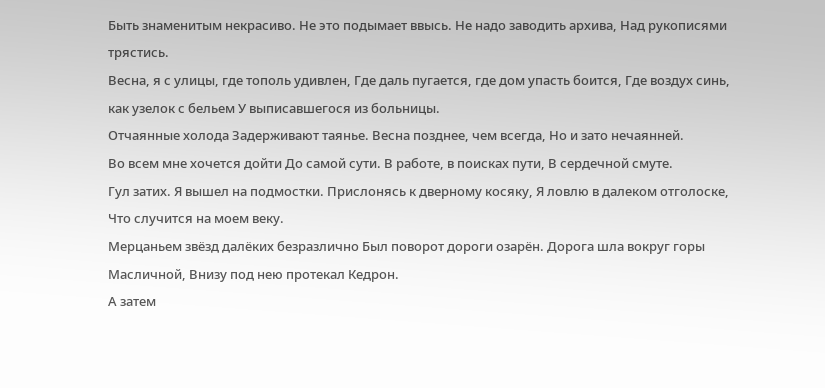Быть знаменитым некрасиво. Не это подымает ввысь. Не надо заводить архива, Над рукописями трястись.
Весна, я с улицы, где тополь удивлен, Где даль пугается, где дом упасть боится, Где воздух синь, как узелок с бельем У выписавшегося из больницы.
Отчаянные холода Задерживают таянье. Весна позднее, чем всегда, Но и зато нечаянней.
Во всем мне хочется дойти До самой сути. В работе, в поисках пути, В сердечной смуте.
Гул затих. Я вышел на подмостки. Прислонясь к дверному косяку, Я ловлю в далеком отголоске, Что случится на моем веку.
Мерцаньем звёзд далёких безразлично Был поворот дороги озарён. Дорога шла вокруг горы Масличной, Внизу под нею протекал Кедрон.
А затем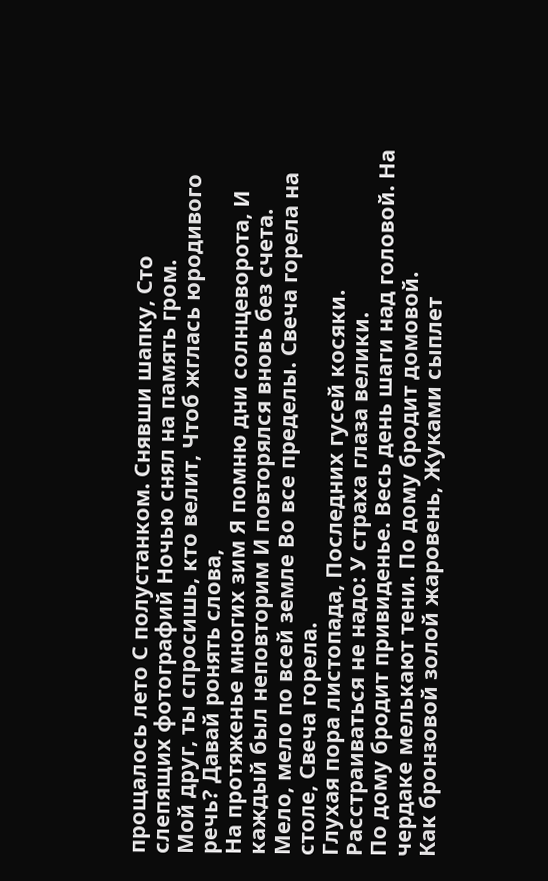прощалось лето С полустанком. Снявши шапку, Сто слепящих фотографий Ночью снял на память гром.
Мой друг, ты спросишь, кто велит, Чтоб жглась юродивого речь? Давай ронять слова,
На протяженье многих зим Я помню дни солнцеворота, И каждый был неповторим И повторялся вновь без счета.
Мело, мело по всей земле Во все пределы. Свеча горела на столе, Свеча горела.
Глухая пора листопада, Последних гусей косяки. Расстраиваться не надо: У страха глаза велики.
По дому бродит привиденье. Весь день шаги над головой. На чердаке мелькают тени. По дому бродит домовой.
Как бронзовой золой жаровень, Жуками сыплет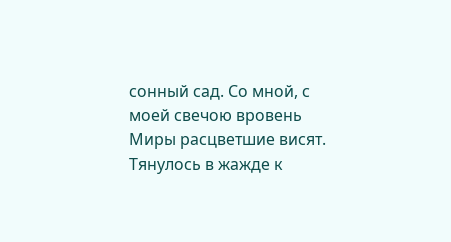сонный сад. Со мной, с моей свечою вровень Миры расцветшие висят.
Тянулось в жажде к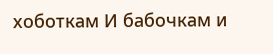хоботкам И бабочкам и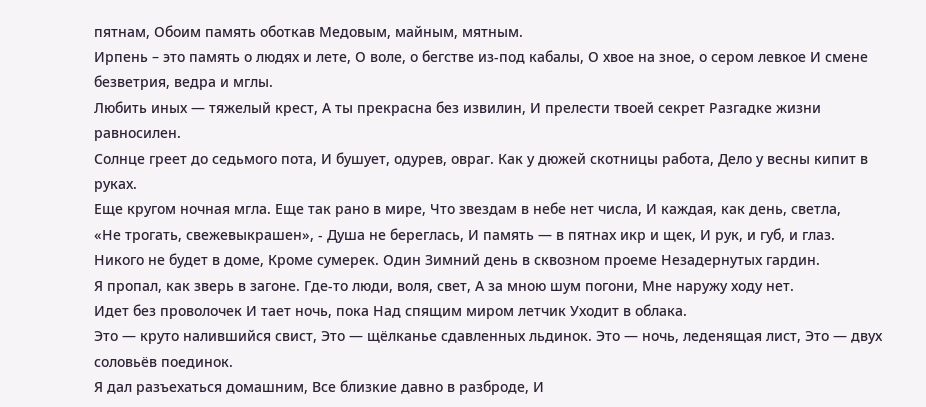пятнам, Обоим память оботкав Медовым, майным, мятным.
Ирпень – это память о людях и лете, О воле, о бегстве из-под кабалы, О хвое на зное, о сером левкое И смене безветрия, ведра и мглы.
Любить иных — тяжелый крест, А ты прекрасна без извилин, И прелести твоей секрет Разгадке жизни равносилен.
Солнце греет до седьмого пота, И бушует, одурев, овраг. Как у дюжей скотницы работа, Дело у весны кипит в руках.
Еще кругом ночная мгла. Еще так рано в мире, Что звездам в небе нет числа, И каждая, как день, светла,
«Не трогать, свежевыкрашен», - Душа не береглась, И память — в пятнах икр и щек, И рук, и губ, и глаз.
Никого не будет в доме, Кроме сумерек. Один Зимний день в сквозном проеме Незадернутых гардин.
Я пропал, как зверь в загоне. Где-то люди, воля, свет, А за мною шум погони, Мне наружу ходу нет.
Идет без проволочек И тает ночь, пока Над спящим миром летчик Уходит в облака.
Это — круто налившийся свист, Это — щёлканье сдавленных льдинок. Это — ночь, леденящая лист, Это — двух соловьёв поединок.
Я дал разъехаться домашним, Все близкие давно в разброде, И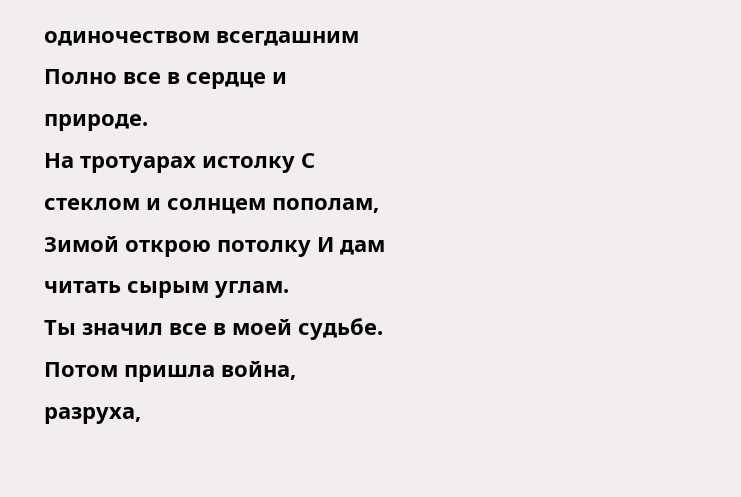одиночеством всегдашним Полно все в сердце и природе.
На тротуарах истолку С стеклом и солнцем пополам, Зимой открою потолку И дам читать сырым углам.
Ты значил все в моей судьбе. Потом пришла война, разруха,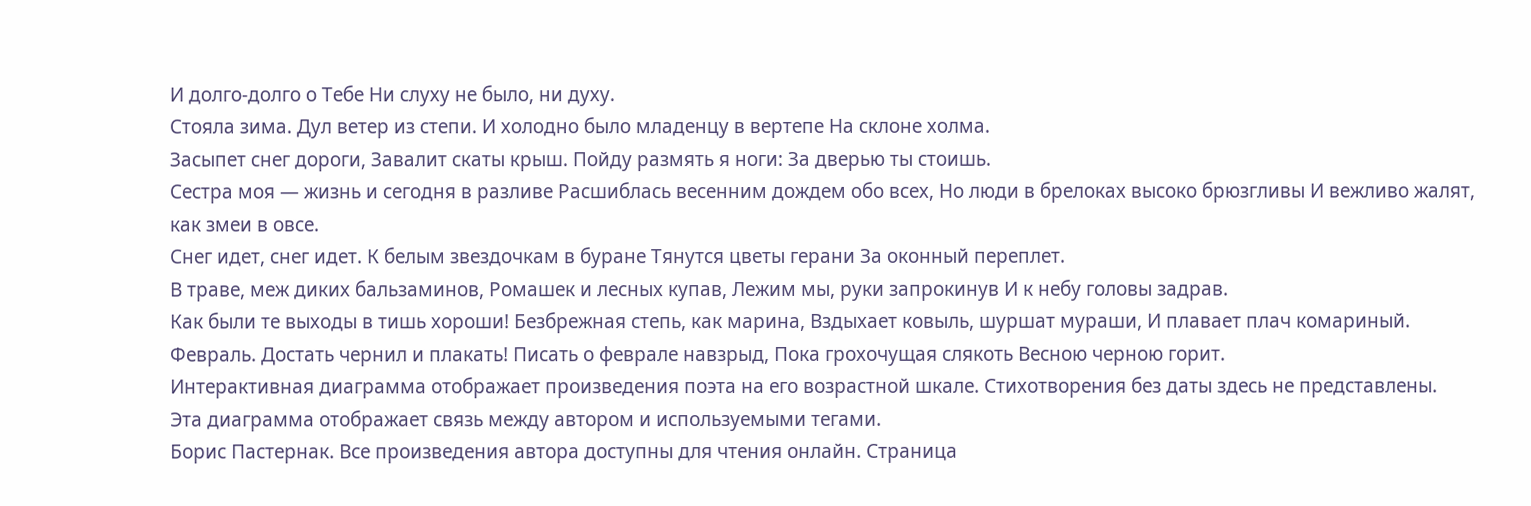И долго-долго о Тебе Ни слуху не было, ни духу.
Стояла зима. Дул ветер из степи. И холодно было младенцу в вертепе На склоне холма.
Засыпет снег дороги, Завалит скаты крыш. Пойду размять я ноги: За дверью ты стоишь.
Сестра моя — жизнь и сегодня в разливе Расшиблась весенним дождем обо всех, Но люди в брелоках высоко брюзгливы И вежливо жалят, как змеи в овсе.
Снег идет, снег идет. К белым звездочкам в буране Тянутся цветы герани За оконный переплет.
В траве, меж диких бальзаминов, Ромашек и лесных купав, Лежим мы, руки запрокинув И к небу головы задрав.
Как были те выходы в тишь хороши! Безбрежная степь, как марина, Вздыхает ковыль, шуршат мураши, И плавает плач комариный.
Февраль. Достать чернил и плакать! Писать о феврале навзрыд, Пока грохочущая слякоть Весною черною горит.
Интерактивная диаграмма отображает произведения поэта на его возрастной шкале. Стихотворения без даты здесь не представлены.
Эта диаграмма отображает связь между автором и используемыми тегами.
Борис Пастернак. Все произведения автора доступны для чтения онлайн. Страница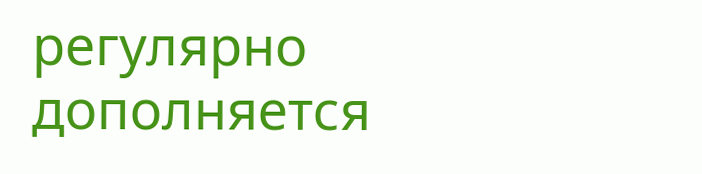регулярно дополняется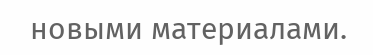новыми материалами.